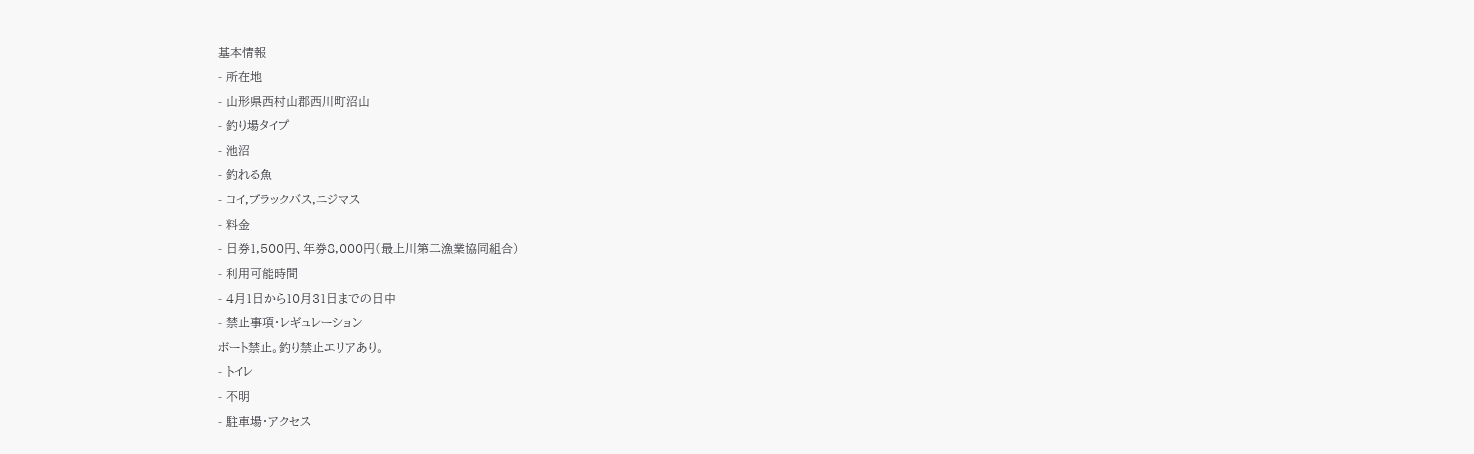基本情報
- 所在地
- 山形県西村山郡西川町沼山
- 釣り場タイプ
- 池沼
- 釣れる魚
- コイ,ブラックバス,ニジマス
- 料金
- 日券1,500円、年券8,000円(最上川第二漁業協同組合)
- 利用可能時間
- 4月1日から10月31日までの日中
- 禁止事項・レギュレーション
ボート禁止。釣り禁止エリアあり。
- トイレ
- 不明
- 駐車場・アクセス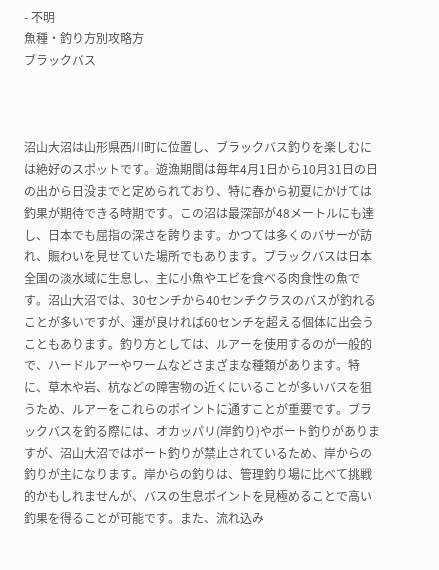- 不明
魚種・釣り方別攻略方
ブラックバス



沼山大沼は山形県西川町に位置し、ブラックバス釣りを楽しむには絶好のスポットです。遊漁期間は毎年4月1日から10月31日の日の出から日没までと定められており、特に春から初夏にかけては釣果が期待できる時期です。この沼は最深部が48メートルにも達し、日本でも屈指の深さを誇ります。かつては多くのバサーが訪れ、賑わいを見せていた場所でもあります。ブラックバスは日本全国の淡水域に生息し、主に小魚やエビを食べる肉食性の魚です。沼山大沼では、30センチから40センチクラスのバスが釣れることが多いですが、運が良ければ60センチを超える個体に出会うこともあります。釣り方としては、ルアーを使用するのが一般的で、ハードルアーやワームなどさまざまな種類があります。特に、草木や岩、杭などの障害物の近くにいることが多いバスを狙うため、ルアーをこれらのポイントに通すことが重要です。ブラックバスを釣る際には、オカッパリ(岸釣り)やボート釣りがありますが、沼山大沼ではボート釣りが禁止されているため、岸からの釣りが主になります。岸からの釣りは、管理釣り場に比べて挑戦的かもしれませんが、バスの生息ポイントを見極めることで高い釣果を得ることが可能です。また、流れ込み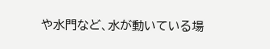や水門など、水が動いている場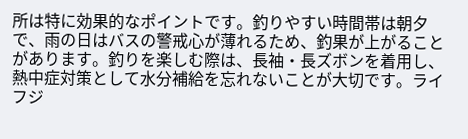所は特に効果的なポイントです。釣りやすい時間帯は朝夕で、雨の日はバスの警戒心が薄れるため、釣果が上がることがあります。釣りを楽しむ際は、長袖・長ズボンを着用し、熱中症対策として水分補給を忘れないことが大切です。ライフジ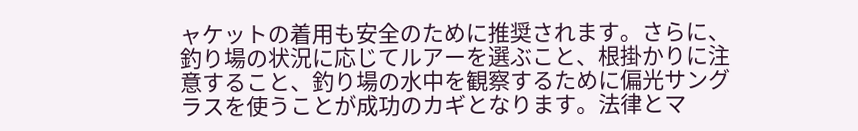ャケットの着用も安全のために推奨されます。さらに、釣り場の状況に応じてルアーを選ぶこと、根掛かりに注意すること、釣り場の水中を観察するために偏光サングラスを使うことが成功のカギとなります。法律とマ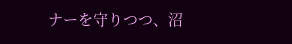ナーを守りつつ、沼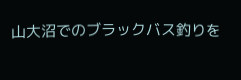山大沼でのブラックバス釣りを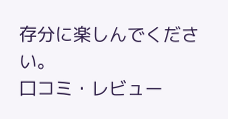存分に楽しんでください。
口コミ・レビュー